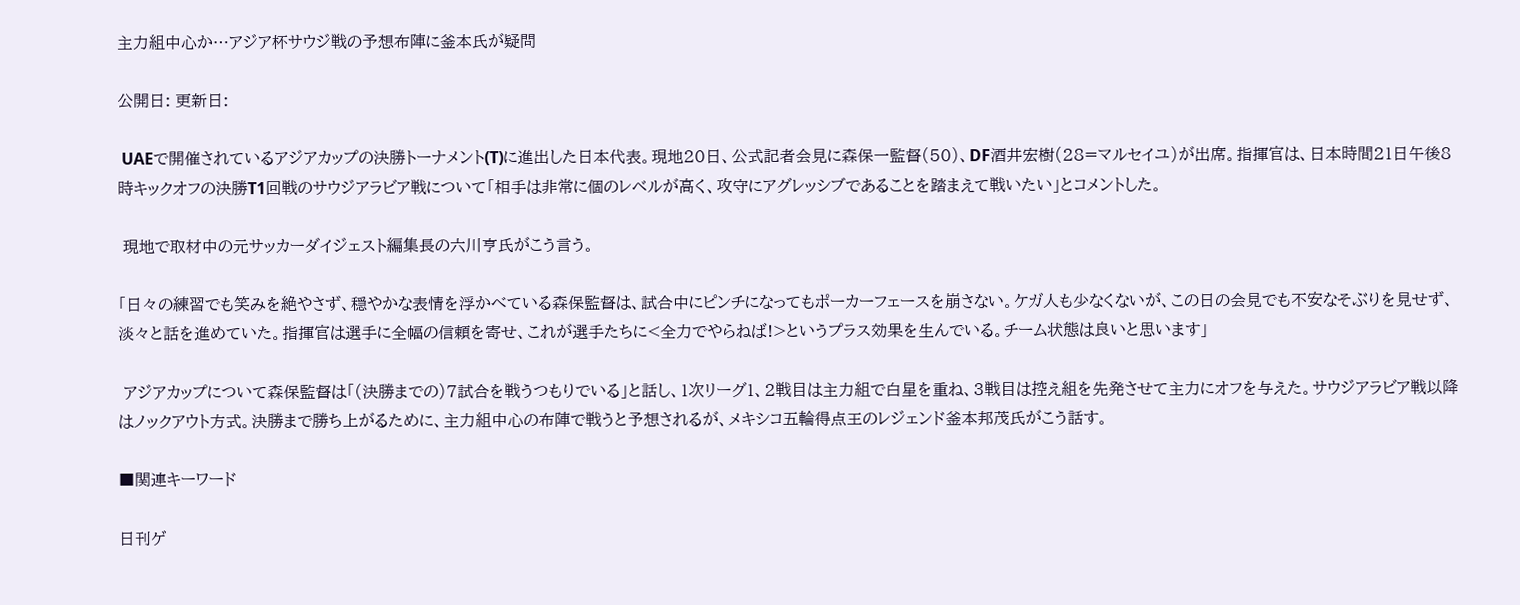主力組中心か…アジア杯サウジ戦の予想布陣に釜本氏が疑問

公開日: 更新日:

 UAEで開催されているアジアカップの決勝トーナメント(T)に進出した日本代表。現地20日、公式記者会見に森保一監督(50)、DF酒井宏樹(28=マルセイユ)が出席。指揮官は、日本時間21日午後8時キックオフの決勝T1回戦のサウジアラビア戦について「相手は非常に個のレベルが高く、攻守にアグレッシブであることを踏まえて戦いたい」とコメントした。

 現地で取材中の元サッカーダイジェスト編集長の六川亨氏がこう言う。

「日々の練習でも笑みを絶やさず、穏やかな表情を浮かべている森保監督は、試合中にピンチになってもポーカーフェースを崩さない。ケガ人も少なくないが、この日の会見でも不安なそぶりを見せず、淡々と話を進めていた。指揮官は選手に全幅の信頼を寄せ、これが選手たちに<全力でやらねば!>というプラス効果を生んでいる。チーム状態は良いと思います」

 アジアカップについて森保監督は「(決勝までの)7試合を戦うつもりでいる」と話し、1次リーグ1、2戦目は主力組で白星を重ね、3戦目は控え組を先発させて主力にオフを与えた。サウジアラビア戦以降はノックアウト方式。決勝まで勝ち上がるために、主力組中心の布陣で戦うと予想されるが、メキシコ五輪得点王のレジェンド釜本邦茂氏がこう話す。

■関連キーワード

日刊ゲ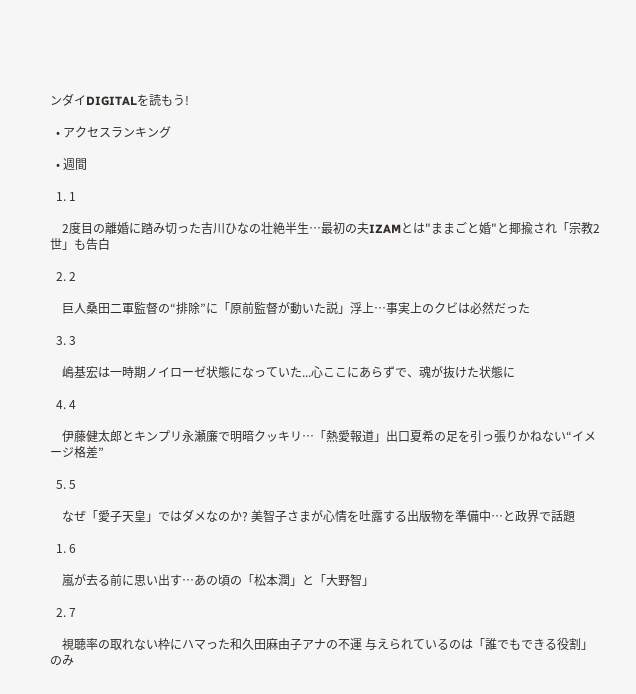ンダイDIGITALを読もう!

  • アクセスランキング

  • 週間

  1. 1

    2度目の離婚に踏み切った吉川ひなの壮絶半生…最初の夫IZAMとは"ままごと婚"と揶揄され「宗教2世」も告白

  2. 2

    巨人桑田二軍監督の“排除”に「原前監督が動いた説」浮上…事実上のクビは必然だった

  3. 3

    嶋基宏は一時期ノイローゼ状態になっていた...心ここにあらずで、魂が抜けた状態に

  4. 4

    伊藤健太郎とキンプリ永瀬廉で明暗クッキリ…「熱愛報道」出口夏希の足を引っ張りかねない“イメージ格差”

  5. 5

    なぜ「愛子天皇」ではダメなのか? 美智子さまが心情を吐露する出版物を準備中…と政界で話題

  1. 6

    嵐が去る前に思い出す…あの頃の「松本潤」と「大野智」

  2. 7

    視聴率の取れない枠にハマった和久田麻由子アナの不運 与えられているのは「誰でもできる役割」のみ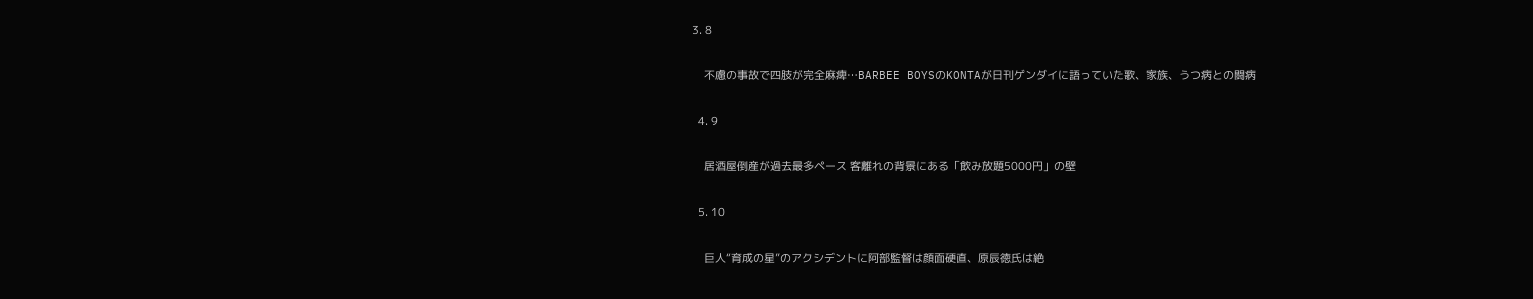3. 8

    不慮の事故で四肢が完全麻痺…BARBEE BOYSのKONTAが日刊ゲンダイに語っていた歌、家族、うつ病との闘病

  4. 9

    居酒屋倒産が過去最多ペース 客離れの背景にある「飲み放題5000円」の壁

  5. 10

    巨人“育成の星”のアクシデントに阿部監督は顔面硬直、原辰徳氏は絶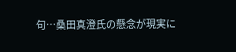句…桑田真澄氏の懸念が現実に